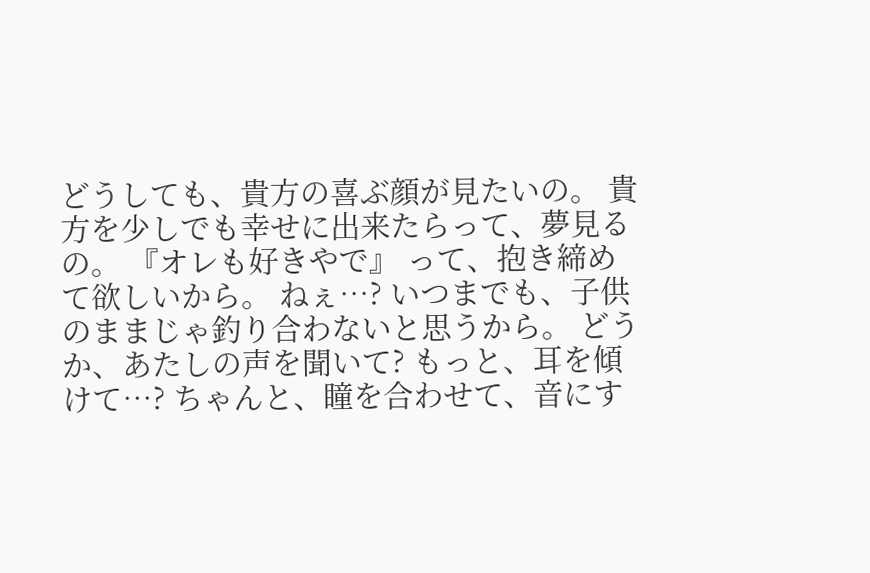どうしても、貴方の喜ぶ顔が見たいの。 貴方を少しでも幸せに出来たらって、夢見るの。 『オレも好きやで』 って、抱き締めて欲しいから。 ねぇ…? いつまでも、子供のままじゃ釣り合わないと思うから。 どうか、あたしの声を聞いて? もっと、耳を傾けて…? ちゃんと、瞳を合わせて、音にす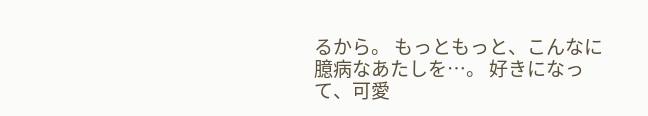るから。 もっともっと、こんなに臆病なあたしを…。 好きになって、可愛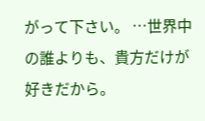がって下さい。 …世界中の誰よりも、貴方だけが好きだから。